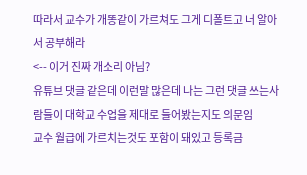따라서 교수가 개똥같이 가르쳐도 그게 디폴트고 너 알아서 공부해라
<-- 이거 진짜 개소리 아님?
유튜브 댓글 같은데 이런말 많은데 나는 그런 댓글 쓰는사람들이 대학교 수업을 제대로 들어봤는지도 의문임
교수 월급에 가르치는것도 포함이 돼있고 등록금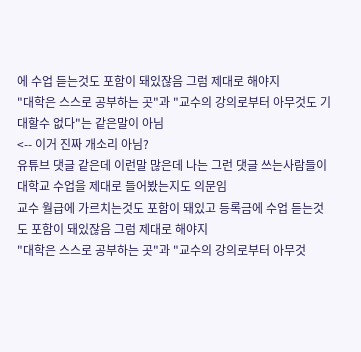에 수업 듣는것도 포함이 돼있잖음 그럼 제대로 해야지
"대학은 스스로 공부하는 곳"과 "교수의 강의로부터 아무것도 기대할수 없다"는 같은말이 아님
<-- 이거 진짜 개소리 아님?
유튜브 댓글 같은데 이런말 많은데 나는 그런 댓글 쓰는사람들이 대학교 수업을 제대로 들어봤는지도 의문임
교수 월급에 가르치는것도 포함이 돼있고 등록금에 수업 듣는것도 포함이 돼있잖음 그럼 제대로 해야지
"대학은 스스로 공부하는 곳"과 "교수의 강의로부터 아무것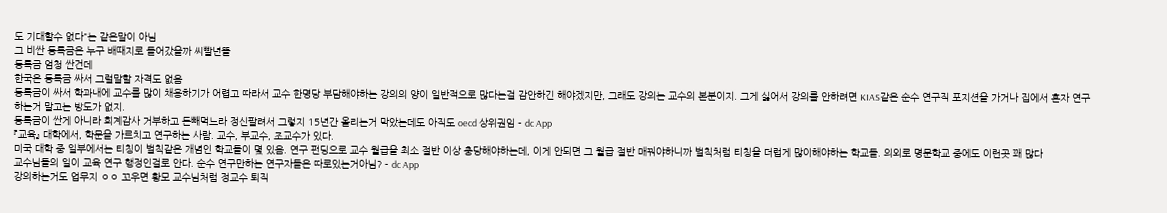도 기대할수 없다"는 같은말이 아님
그 비싼 등록금은 누구 배때지로 들어갔을까 씨빨년뜰
등록금 엄청 싼건데
한국은 등록금 싸서 그럴말할 자격도 없음
등록금이 싸서 학과내에 교수를 많이 채용하기가 어렵고 따라서 교수 한명당 부담해야하는 강의의 양이 일반적으로 많다는걸 감안하긴 해야겠지만, 그래도 강의는 교수의 본분이지. 그게 싫어서 강의를 안하려면 KIAS같은 순수 연구직 포지션을 가거나 집에서 혼자 연구하는거 말고는 방도가 없지.
등록금이 싼게 아니라 회계감사 거부하고 돈빼먹느라 정신팔려서 그렇지 15년간 올리는거 막았는데도 아직도 oecd 상위권임 - dc App
『교육』 대학에서, 학문을 가르치고 연구하는 사람. 교수, 부교수, 조교수가 있다.
미국 대학 중 일부에서는 티칭이 벌칙같은 개념인 학교들이 몇 있음. 연구 펀딩으로 교수 월급을 최소 절반 이상 충당해야하는데, 이게 안되면 그 월급 절반 매꿔야하니까 벌칙처럼 티칭을 더럽게 많이해야하는 학교들. 의외로 명문학교 중에도 이런곳 꽤 많다
교수님들의 일이 교육 연구 행정인걸로 안다. 순수 연구만하는 연구자들은 따로있는거아님? - dc App
강의하는거도 업무지 ㅇㅇ 꼬우면 황모 교수님처럼 정교수 퇴직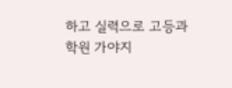하고 실력으로 고등과학원 가야지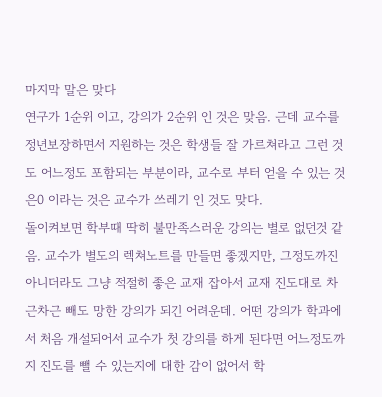마지막 말은 맞다
연구가 1순위 이고, 강의가 2순위 인 것은 맞음. 근데 교수를 정년보장하면서 지원하는 것은 학생들 잘 가르쳐라고 그런 것도 어느정도 포함되는 부분이라, 교수로 부터 얻을 수 있는 것은0 이라는 것은 교수가 쓰레기 인 것도 맞다.
돌이켜보면 학부때 딱히 불만족스러운 강의는 별로 없던것 같음. 교수가 별도의 렉쳐노트를 만들면 좋겠지만, 그정도까진 아니더라도 그냥 적절히 좋은 교재 잡아서 교재 진도대로 차근차근 빼도 망한 강의가 되긴 어려운데. 어떤 강의가 학과에서 처음 개설되어서 교수가 첫 강의를 하게 된다면 어느정도까지 진도를 뺄 수 있는지에 대한 감이 없어서 학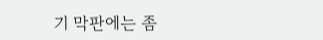기 막판에는 좀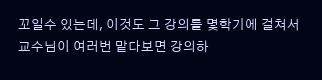꼬일수 있는데, 이것도 그 강의를 몇학기에 걸쳐서 교수님이 여러번 맡다보면 강의하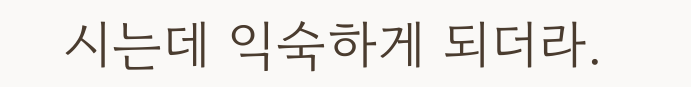시는데 익숙하게 되더라.